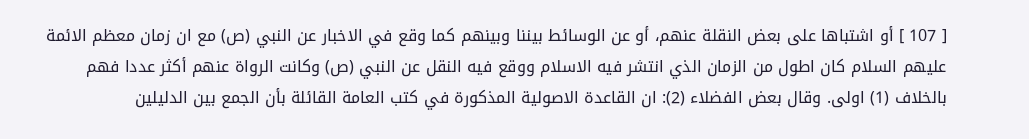[ 107 ] أو اشتباها على بعض النقلة عنهم، أو عن الوسائط بيننا وبينهم كما وقع في الاخبار عن النبي (ص) مع ان زمان معظم الائمة عليهم السلام كان اطول من الزمان الذي انتشر فيه الاسلام ووقع فيه النقل عن النبي (ص) وكانت الرواة عنهم أكثر عددا فهم بالخلاف (1) اولى. وقال بعض الفضلاء (2): ان القاعدة الاصولية المذكورة في كتب العامة القائلة بأن الجمع بين الدليلين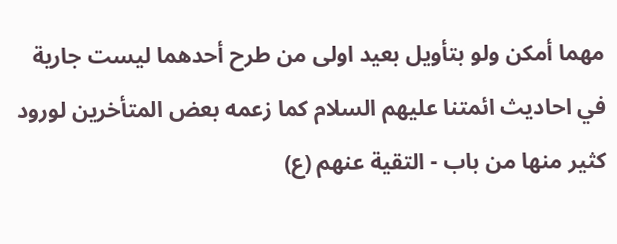مهما أمكن ولو بتأويل بعيد اولى من طرح أحدهما ليست جارية في احاديث ائمتنا عليهم السلام كما زعمه بعض المتأخرين لورود كثير منها من باب - التقية عنهم (ع)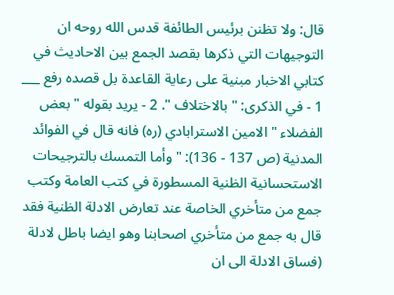قال: ولا تظنن برئيس الطائفة قدس الله روحه ان التوجيهات التي ذكرها بقصد الجمع بين الاحاديث في كتابي الاخبار مبنية على رعاية القاعدة بل قصده رفع ___ 1 - في الذكرى: " بالاختلاف ". 2 - يريد بقوله " بعض الفضلاء " الامين الاسترابادي (ره) فانه قال في الفوائد المدنية (ص 137 - 136): " وأما التمسك بالترجيحات الاستحسانية الظنية المسطورة في كتب العامة وكتب جمع من متأخري الخاصة عند تعارض الادلة الظنية فقد قال به جمع من متأخري اصحابنا وهو ايضا باطل لادلة (فساق الادلة الى ان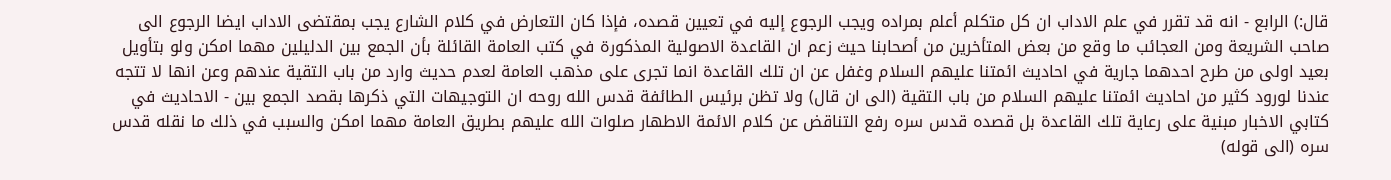قال:) الرابع - انه قد تقرر في علم الاداب ان كل متكلم أعلم بمراده ويجب الرجوع إليه في تعيين قصده، فإذا كان التعارض في كلام الشارع يجب بمقتضى الاداب ايضا الرجوع الى صاحب الشريعة ومن العجائب ما وقع من بعض المتأخرين من أصحابنا حيث زعم ان القاعدة الاصولية المذكورة في كتب العامة القائلة بأن الجمع بين الدليلين مهما امكن ولو بتأويل بعيد اولى من طرح احدهما جارية في احاديث ائمتنا عليهم السلام وغفل عن ان تلك القاعدة انما تجرى على مذهب العامة لعدم حديث وارد من باب التقية عندهم وعن انها لا تتجه عندنا لورود كثير من احاديث ائمتنا عليهم السلام من باب التقية (الى ان قال) ولا تظن برئيس الطائفة قدس الله روحه ان التوجيهات التي ذكرها بقصد الجمع بين - الاحاديث في كتابي الاخبار مبنية على رعاية تلك القاعدة بل قصده قدس سره رفع التناقض عن كلام الائمة الاطهار صلوات الله عليهم بطريق العامة مهما امكن والسبب في ذلك ما نقله قدس سره (الى قوله)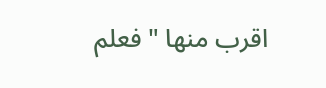اقرب منها " فعلم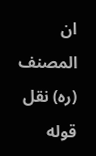ان المصنف (ره) نقل قوله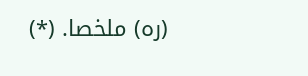(ره) ملخصا. (*)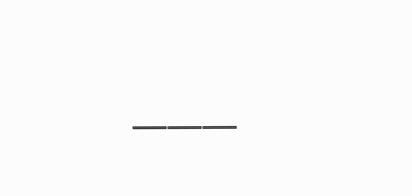___